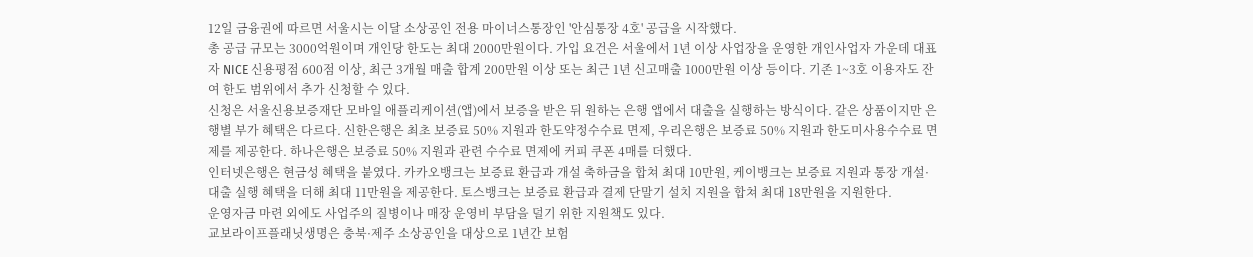12일 금융권에 따르면 서울시는 이달 소상공인 전용 마이너스통장인 '안심통장 4호' 공급을 시작했다.
총 공급 규모는 3000억원이며 개인당 한도는 최대 2000만원이다. 가입 요건은 서울에서 1년 이상 사업장을 운영한 개인사업자 가운데 대표자 NICE 신용평점 600점 이상, 최근 3개월 매출 합계 200만원 이상 또는 최근 1년 신고매출 1000만원 이상 등이다. 기존 1~3호 이용자도 잔여 한도 범위에서 추가 신청할 수 있다.
신청은 서울신용보증재단 모바일 애플리케이션(앱)에서 보증을 받은 뒤 원하는 은행 앱에서 대출을 실행하는 방식이다. 같은 상품이지만 은행별 부가 혜택은 다르다. 신한은행은 최초 보증료 50% 지원과 한도약정수수료 면제, 우리은행은 보증료 50% 지원과 한도미사용수수료 면제를 제공한다. 하나은행은 보증료 50% 지원과 관련 수수료 면제에 커피 쿠폰 4매를 더했다.
인터넷은행은 현금성 혜택을 붙였다. 카카오뱅크는 보증료 환급과 개설 축하금을 합쳐 최대 10만원, 케이뱅크는 보증료 지원과 통장 개설·대출 실행 혜택을 더해 최대 11만원을 제공한다. 토스뱅크는 보증료 환급과 결제 단말기 설치 지원을 합쳐 최대 18만원을 지원한다.
운영자금 마련 외에도 사업주의 질병이나 매장 운영비 부담을 덜기 위한 지원책도 있다.
교보라이프플래닛생명은 충북·제주 소상공인을 대상으로 1년간 보험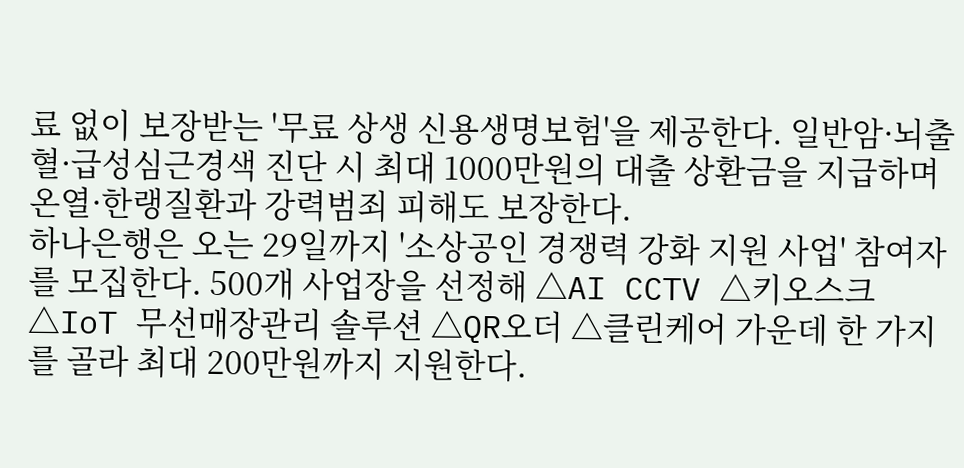료 없이 보장받는 '무료 상생 신용생명보험'을 제공한다. 일반암·뇌출혈·급성심근경색 진단 시 최대 1000만원의 대출 상환금을 지급하며 온열·한랭질환과 강력범죄 피해도 보장한다.
하나은행은 오는 29일까지 '소상공인 경쟁력 강화 지원 사업' 참여자를 모집한다. 500개 사업장을 선정해 △AI CCTV △키오스크 △IoT 무선매장관리 솔루션 △QR오더 △클린케어 가운데 한 가지를 골라 최대 200만원까지 지원한다.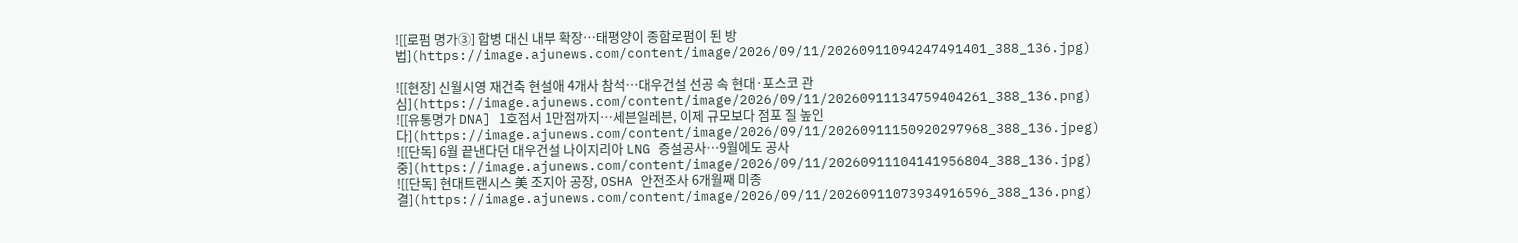![[로펌 명가③] 합병 대신 내부 확장…태평양이 종합로펌이 된 방법](https://image.ajunews.com/content/image/2026/09/11/20260911094247491401_388_136.jpg)

![[현장] 신월시영 재건축 현설애 4개사 참석…대우건설 선공 속 현대·포스코 관심](https://image.ajunews.com/content/image/2026/09/11/20260911134759404261_388_136.png)
![[유통명가 DNA] 1호점서 1만점까지…세븐일레븐, 이제 규모보다 점포 질 높인다](https://image.ajunews.com/content/image/2026/09/11/20260911150920297968_388_136.jpeg)
![[단독] 6월 끝낸다던 대우건설 나이지리아 LNG 증설공사…9월에도 공사 중](https://image.ajunews.com/content/image/2026/09/11/20260911104141956804_388_136.jpg)
![[단독] 현대트랜시스 美 조지아 공장, OSHA 안전조사 6개월째 미종결](https://image.ajunews.com/content/image/2026/09/11/20260911073934916596_388_136.png)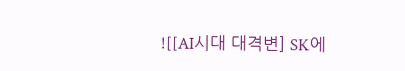![[AI시대 대격변] SK에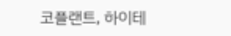코플랜트, 하이테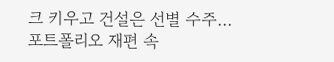크 키우고 건설은 선별 수주…포트폴리오 재편 속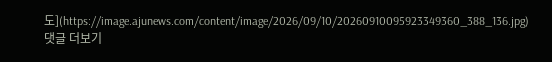도](https://image.ajunews.com/content/image/2026/09/10/20260910095923349360_388_136.jpg)
댓글 더보기